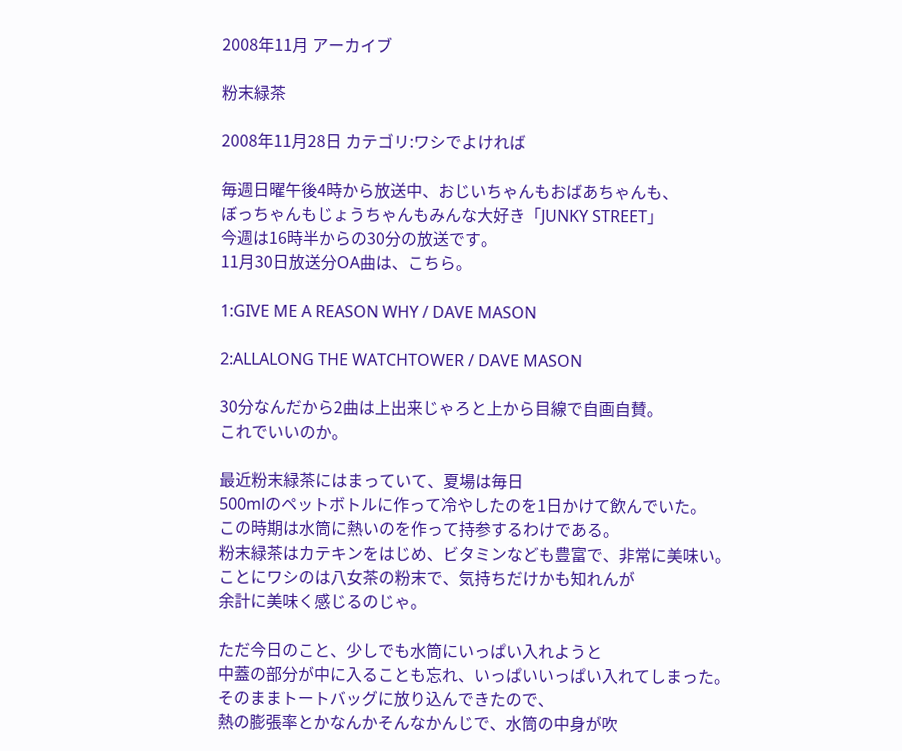2008年11月 アーカイブ

粉末緑茶

2008年11月28日 カテゴリ:ワシでよければ

毎週日曜午後4時から放送中、おじいちゃんもおばあちゃんも、
ぼっちゃんもじょうちゃんもみんな大好き「JUNKY STREET」
今週は16時半からの30分の放送です。
11月30日放送分OA曲は、こちら。

1:GIVE ME A REASON WHY / DAVE MASON

2:ALLALONG THE WATCHTOWER / DAVE MASON

30分なんだから2曲は上出来じゃろと上から目線で自画自賛。
これでいいのか。

最近粉末緑茶にはまっていて、夏場は毎日
500mlのペットボトルに作って冷やしたのを1日かけて飲んでいた。
この時期は水筒に熱いのを作って持参するわけである。
粉末緑茶はカテキンをはじめ、ビタミンなども豊富で、非常に美味い。
ことにワシのは八女茶の粉末で、気持ちだけかも知れんが
余計に美味く感じるのじゃ。

ただ今日のこと、少しでも水筒にいっぱい入れようと
中蓋の部分が中に入ることも忘れ、いっぱいいっぱい入れてしまった。
そのままトートバッグに放り込んできたので、
熱の膨張率とかなんかそんなかんじで、水筒の中身が吹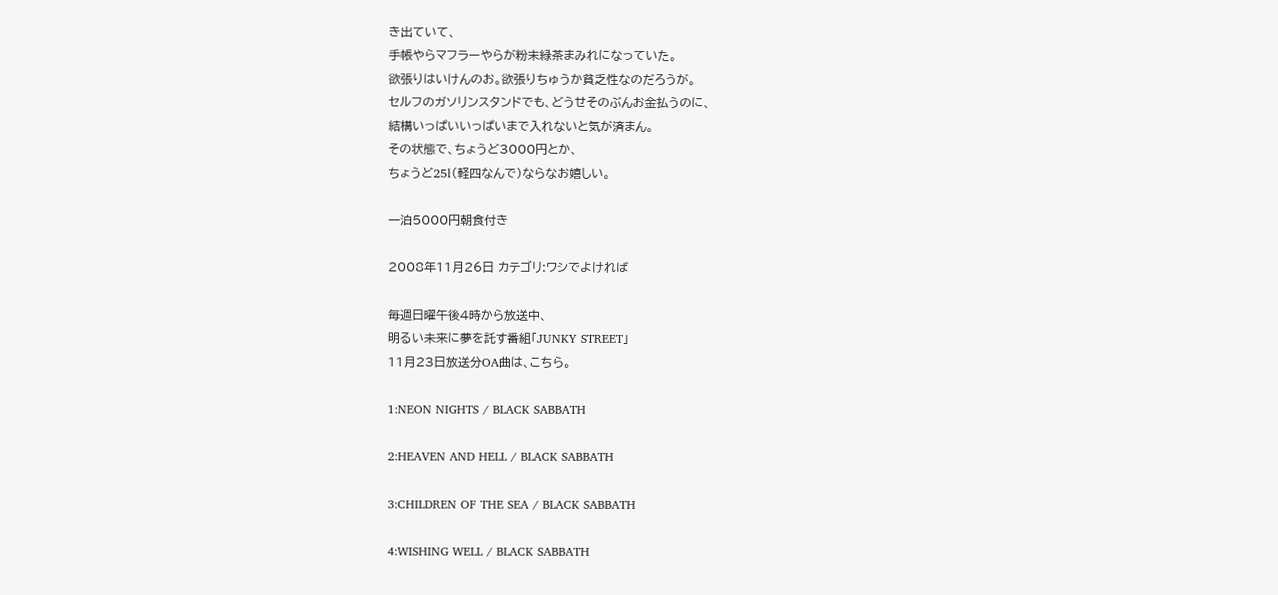き出ていて、
手帳やらマフラーやらが粉末緑茶まみれになっていた。
欲張りはいけんのお。欲張りちゅうか貧乏性なのだろうが。
セルフのガソリンスタンドでも、どうせそのぶんお金払うのに、
結構いっぱいいっぱいまで入れないと気が済まん。
その状態で、ちょうど3000円とか、
ちょうど25l(軽四なんで)ならなお嬉しい。

一泊5000円朝食付き

2008年11月26日 カテゴリ:ワシでよければ

毎週日曜午後4時から放送中、
明るい未来に夢を託す番組「JUNKY STREET」
11月23日放送分OA曲は、こちら。

1:NEON NIGHTS / BLACK SABBATH

2:HEAVEN AND HELL / BLACK SABBATH

3:CHILDREN OF THE SEA / BLACK SABBATH

4:WISHING WELL / BLACK SABBATH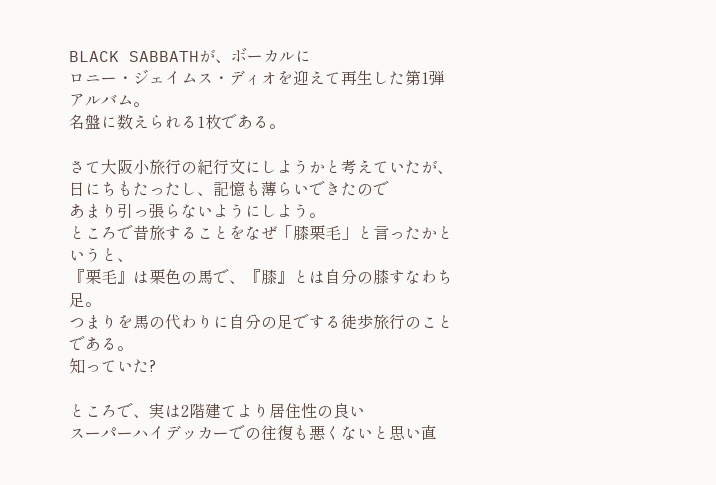BLACK SABBATHが、ボーカルに
ロニー・ジェイムス・ディオを迎えて再生した第1弾アルバム。
名盤に数えられる1枚である。

さて大阪小旅行の紀行文にしようかと考えていたが、
日にちもたったし、記憶も薄らいできたので
あまり引っ張らないようにしよう。
ところで昔旅することをなぜ「膝栗毛」と言ったかというと、
『栗毛』は栗色の馬で、『膝』とは自分の膝すなわち足。
つまりを馬の代わりに自分の足でする徒歩旅行のことである。
知っていた?

ところで、実は2階建てより居住性の良い
スーパーハイデッカーでの往復も悪くないと思い直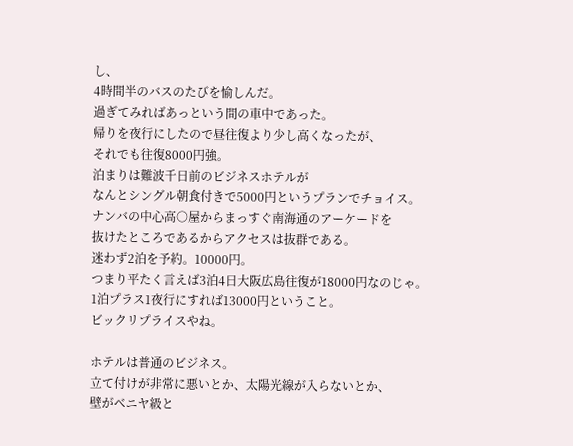し、
4時間半のバスのたびを愉しんだ。
過ぎてみればあっという間の車中であった。
帰りを夜行にしたので昼往復より少し高くなったが、
それでも往復8000円強。
泊まりは難波千日前のビジネスホテルが
なんとシングル朝食付きで5000円というプランでチョイス。
ナンバの中心高○屋からまっすぐ南海通のアーケードを
抜けたところであるからアクセスは抜群である。
迷わず2泊を予約。10000円。
つまり平たく言えば3泊4日大阪広島往復が18000円なのじゃ。
1泊プラス1夜行にすれば13000円ということ。
ビックリプライスやね。

ホテルは普通のビジネス。
立て付けが非常に悪いとか、太陽光線が入らないとか、
壁がベニヤ級と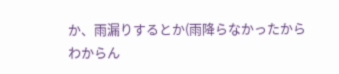か、雨漏りするとか(雨降らなかったからわからん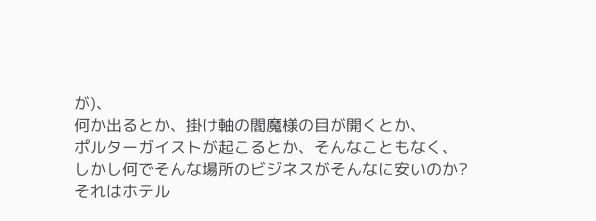が)、
何か出るとか、掛け軸の閻魔様の目が開くとか、
ポルターガイストが起こるとか、そんなこともなく、
しかし何でそんな場所のビジネスがそんなに安いのか?
それはホテル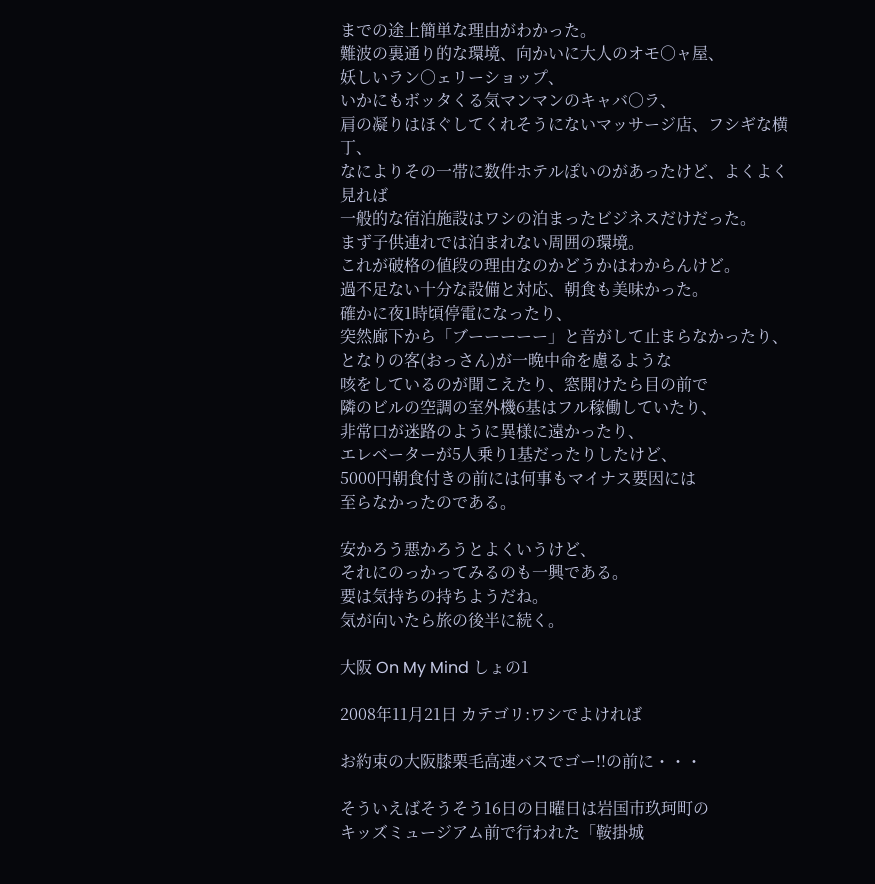までの途上簡単な理由がわかった。
難波の裏通り的な環境、向かいに大人のオモ○ャ屋、
妖しいラン○ェリーショップ、
いかにもボッタくる気マンマンのキャバ○ラ、
肩の凝りはほぐしてくれそうにないマッサージ店、フシギな横丁、
なによりその一帯に数件ホテルぽいのがあったけど、よくよく見れば
一般的な宿泊施設はワシの泊まったビジネスだけだった。
まず子供連れでは泊まれない周囲の環境。
これが破格の値段の理由なのかどうかはわからんけど。
過不足ない十分な設備と対応、朝食も美味かった。
確かに夜1時頃停電になったり、
突然廊下から「ブーーーーー」と音がして止まらなかったり、
となりの客(おっさん)が一晩中命を慮るような
咳をしているのが聞こえたり、窓開けたら目の前で
隣のビルの空調の室外機6基はフル稼働していたり、
非常口が迷路のように異様に遠かったり、
エレベーターが5人乗り1基だったりしたけど、
5000円朝食付きの前には何事もマイナス要因には
至らなかったのである。

安かろう悪かろうとよくいうけど、
それにのっかってみるのも一興である。
要は気持ちの持ちようだね。
気が向いたら旅の後半に続く。

大阪 On My Mind しょの1

2008年11月21日 カテゴリ:ワシでよければ

お約束の大阪膝栗毛高速バスでゴー!!の前に・・・

そういえばそうそう16日の日曜日は岩国市玖珂町の
キッズミュージアム前で行われた「鞍掛城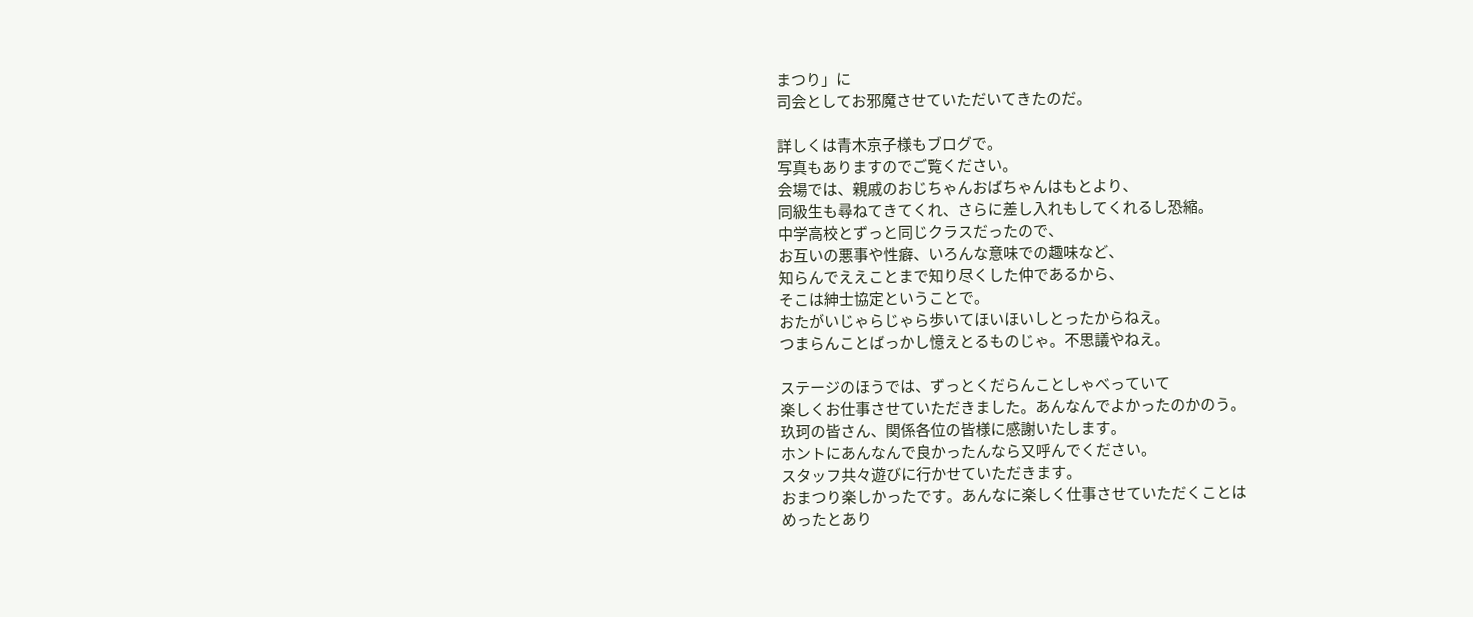まつり」に
司会としてお邪魔させていただいてきたのだ。

詳しくは青木京子様もブログで。
写真もありますのでご覧ください。
会場では、親戚のおじちゃんおばちゃんはもとより、
同級生も尋ねてきてくれ、さらに差し入れもしてくれるし恐縮。
中学高校とずっと同じクラスだったので、
お互いの悪事や性癖、いろんな意味での趣味など、
知らんでええことまで知り尽くした仲であるから、
そこは紳士協定ということで。
おたがいじゃらじゃら歩いてほいほいしとったからねえ。
つまらんことばっかし憶えとるものじゃ。不思議やねえ。

ステージのほうでは、ずっとくだらんことしゃべっていて
楽しくお仕事させていただきました。あんなんでよかったのかのう。
玖珂の皆さん、関係各位の皆様に感謝いたします。
ホントにあんなんで良かったんなら又呼んでください。
スタッフ共々遊びに行かせていただきます。
おまつり楽しかったです。あんなに楽しく仕事させていただくことは
めったとあり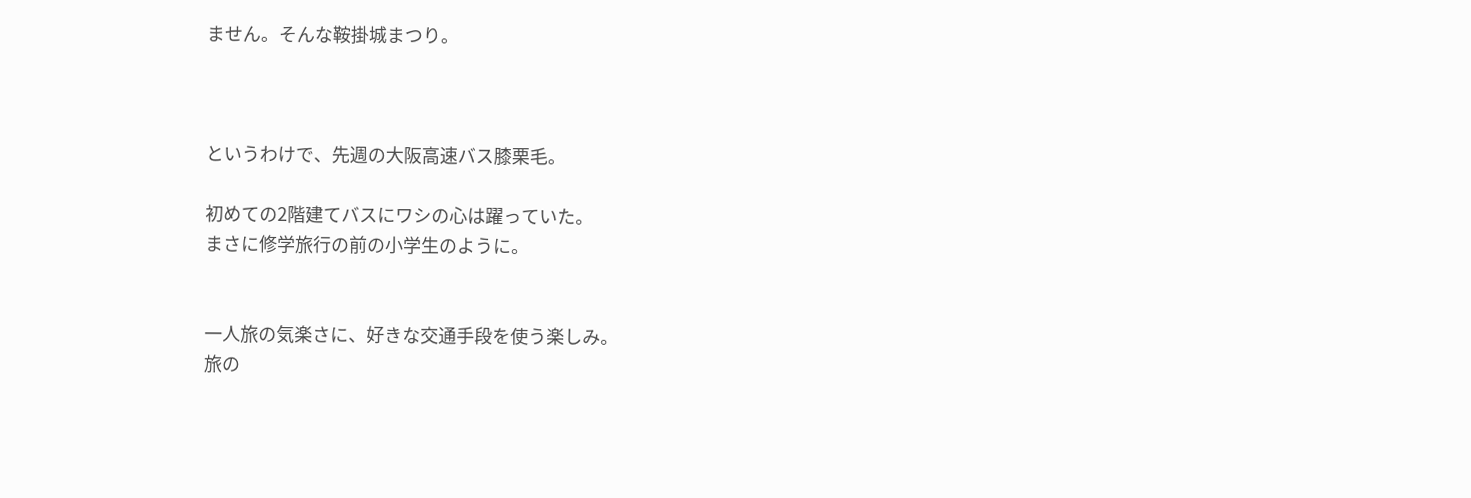ません。そんな鞍掛城まつり。



というわけで、先週の大阪高速バス膝栗毛。

初めての2階建てバスにワシの心は躍っていた。
まさに修学旅行の前の小学生のように。


一人旅の気楽さに、好きな交通手段を使う楽しみ。
旅の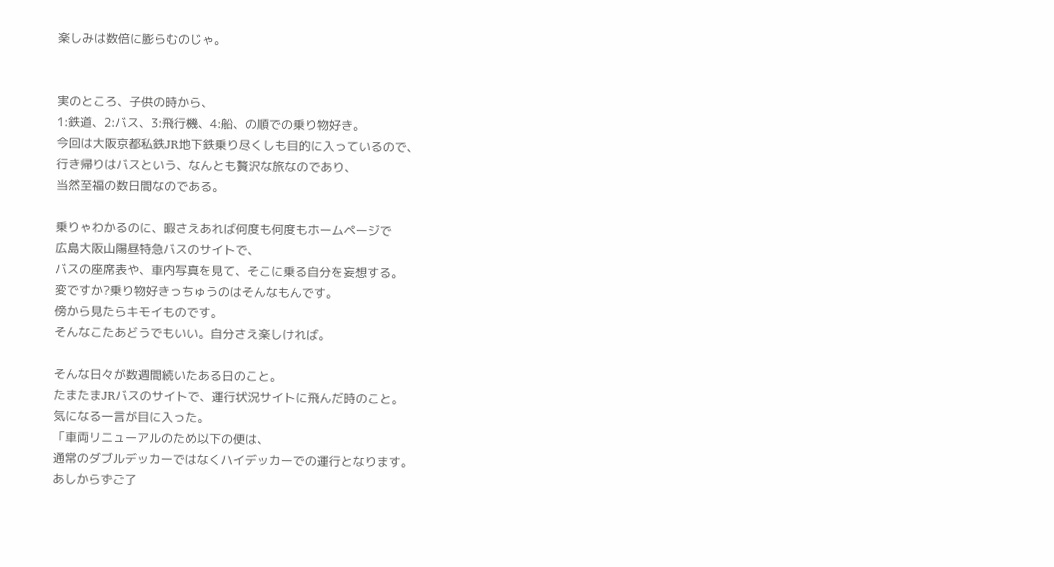楽しみは数倍に膨らむのじゃ。


実のところ、子供の時から、
1:鉄道、2:バス、3:飛行機、4:船、の順での乗り物好き。
今回は大阪京都私鉄JR地下鉄乗り尽くしも目的に入っているので、
行き帰りはバスという、なんとも贅沢な旅なのであり、
当然至福の数日間なのである。

乗りゃわかるのに、暇さえあれば何度も何度もホームページで
広島大阪山陽昼特急バスのサイトで、
バスの座席表や、車内写真を見て、そこに乗る自分を妄想する。
変ですか?乗り物好きっちゅうのはそんなもんです。
傍から見たらキモイものです。
そんなこたあどうでもいい。自分さえ楽しければ。

そんな日々が数週間続いたある日のこと。
たまたまJRバスのサイトで、運行状況サイトに飛んだ時のこと。
気になる一言が目に入った。
「車両リニューアルのため以下の便は、
通常のダブルデッカーではなくハイデッカーでの運行となります。
あしからずご了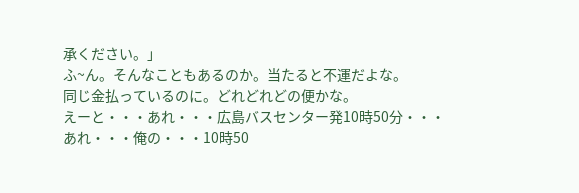承ください。」
ふ~ん。そんなこともあるのか。当たると不運だよな。
同じ金払っているのに。どれどれどの便かな。
えーと・・・あれ・・・広島バスセンター発10時50分・・・
あれ・・・俺の・・・10時50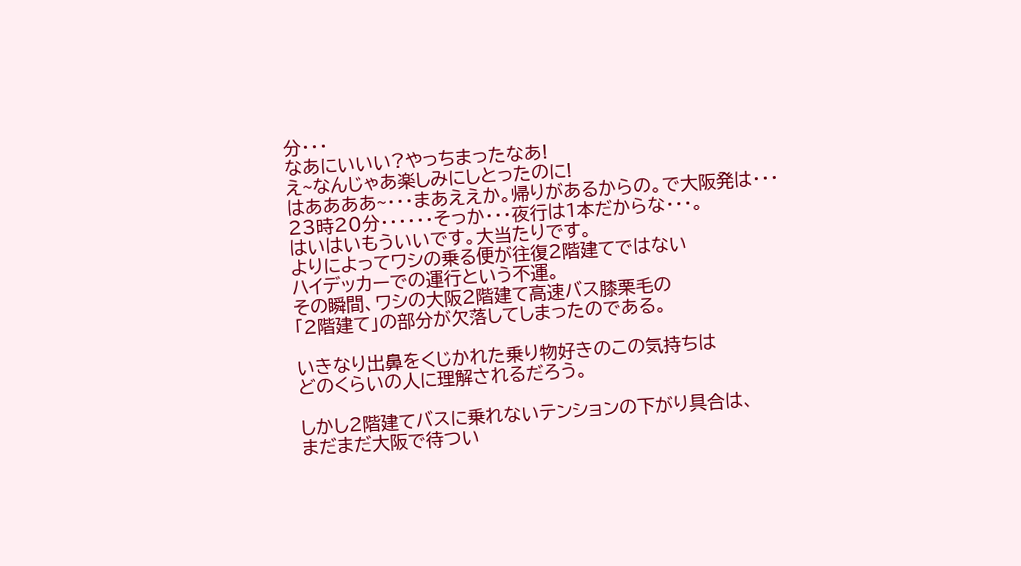分・・・
なあにいいい?やっちまったなあ!
え~なんじゃあ楽しみにしとったのに!
はああああ~・・・まあええか。帰りがあるからの。で大阪発は・・・
23時20分・・・・・・そっか・・・夜行は1本だからな・・・。
はいはいもういいです。大当たりです。
よりによってワシの乗る便が往復2階建てではない
ハイデッカーでの運行という不運。
その瞬間、ワシの大阪2階建て高速バス膝栗毛の
「2階建て」の部分が欠落してしまったのである。

いきなり出鼻をくじかれた乗り物好きのこの気持ちは
どのくらいの人に理解されるだろう。

しかし2階建てバスに乗れないテンションの下がり具合は、
まだまだ大阪で待つい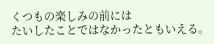くつもの楽しみの前には
たいしたことではなかったともいえる。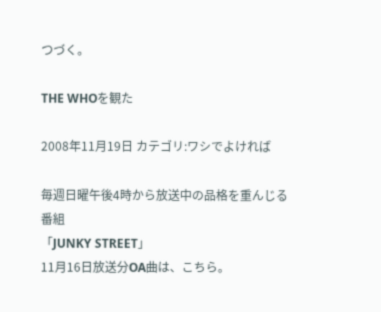つづく。

THE WHOを観た

2008年11月19日 カテゴリ:ワシでよければ

毎週日曜午後4時から放送中の品格を重んじる番組
「JUNKY STREET」
11月16日放送分OA曲は、こちら。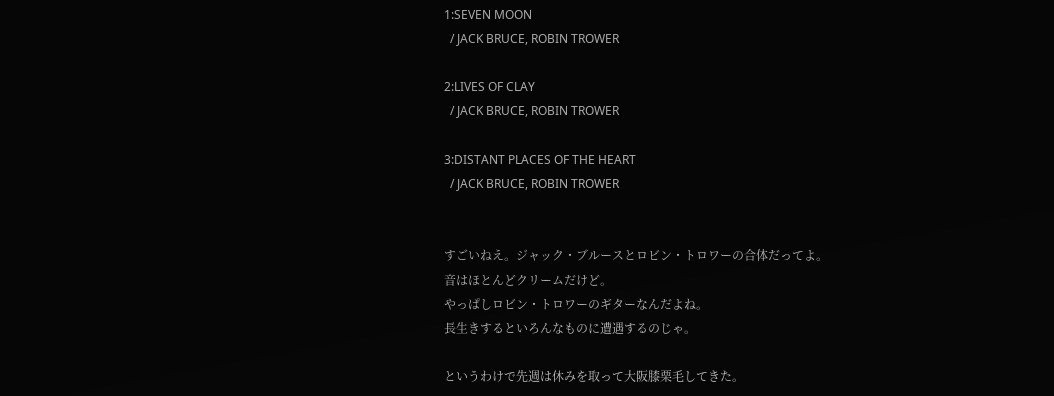1:SEVEN MOON
  / JACK BRUCE, ROBIN TROWER

2:LIVES OF CLAY
  / JACK BRUCE, ROBIN TROWER

3:DISTANT PLACES OF THE HEART
  / JACK BRUCE, ROBIN TROWER


すごいねえ。ジャック・ブルースとロビン・トロワーの合体だってよ。
音はほとんどクリームだけど。
やっぱしロビン・トロワーのギターなんだよね。
長生きするといろんなものに遭遇するのじゃ。

というわけで先週は休みを取って大阪膝栗毛してきた。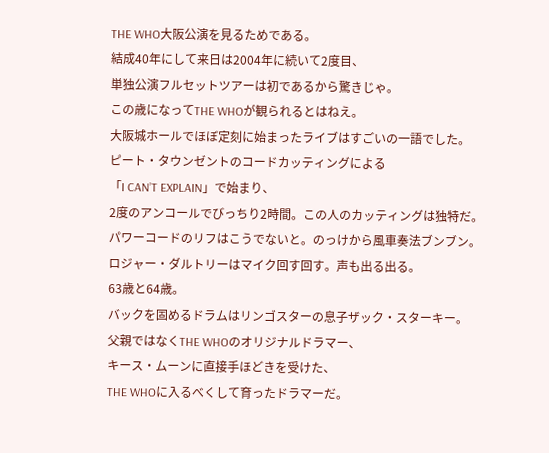THE WHO大阪公演を見るためである。
結成40年にして来日は2004年に続いて2度目、
単独公演フルセットツアーは初であるから驚きじゃ。
この歳になってTHE WHOが観られるとはねえ。
大阪城ホールでほぼ定刻に始まったライブはすごいの一語でした。
ピート・タウンゼントのコードカッティングによる
「I CAN’T EXPLAIN」で始まり、
2度のアンコールでびっちり2時間。この人のカッティングは独特だ。
パワーコードのリフはこうでないと。のっけから風車奏法ブンブン。
ロジャー・ダルトリーはマイク回す回す。声も出る出る。
63歳と64歳。
バックを固めるドラムはリンゴスターの息子ザック・スターキー。
父親ではなくTHE WHOのオリジナルドラマー、
キース・ムーンに直接手ほどきを受けた、
THE WHOに入るべくして育ったドラマーだ。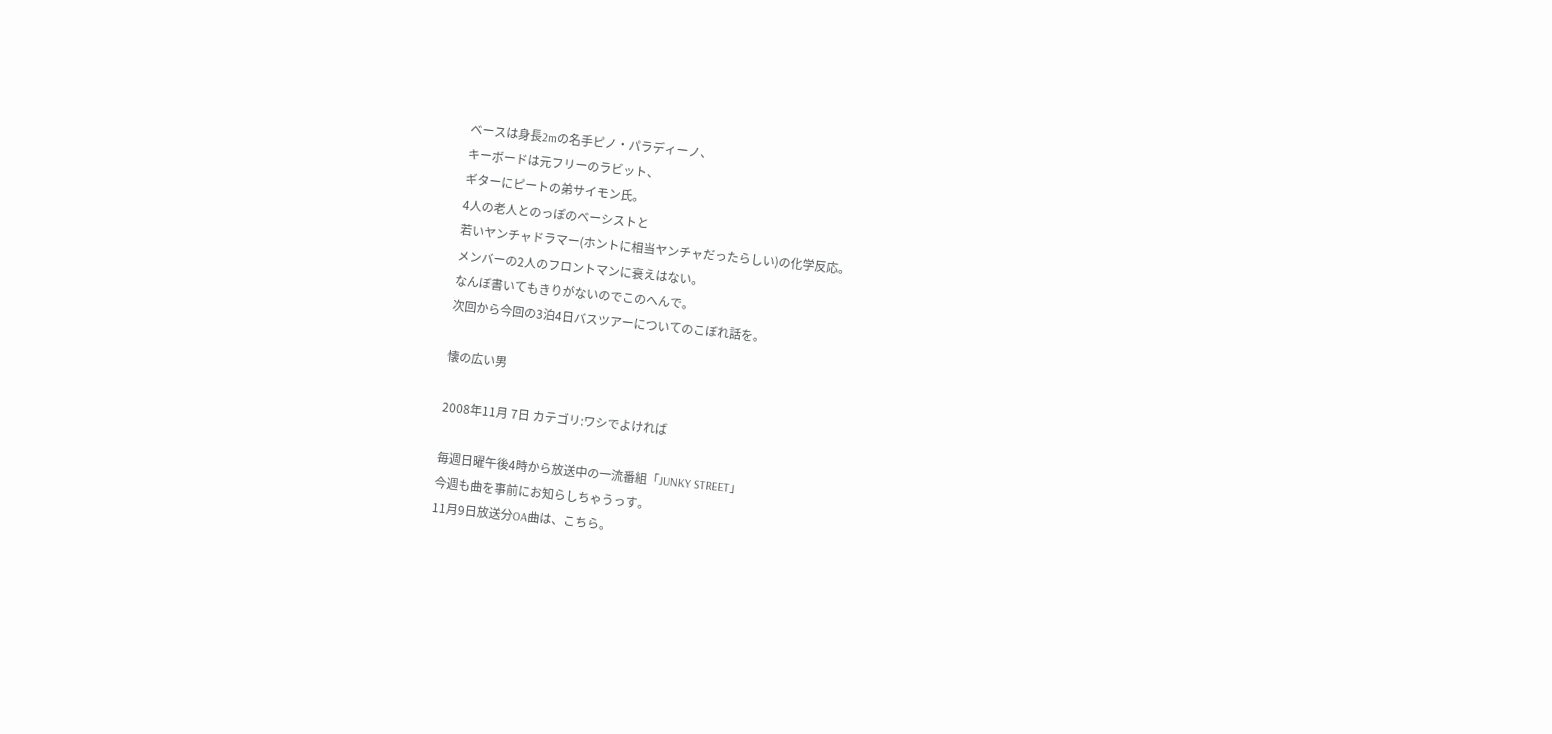ベースは身長2mの名手ピノ・パラディーノ、
キーボードは元フリーのラビット、
ギターにピートの弟サイモン氏。
4人の老人とのっぽのベーシストと
若いヤンチャドラマー(ホントに相当ヤンチャだったらしい)の化学反応。
メンバーの2人のフロントマンに衰えはない。
なんぼ書いてもきりがないのでこのへんで。
次回から今回の3泊4日バスツアーについてのこぼれ話を。

懐の広い男

2008年11月 7日 カテゴリ:ワシでよければ

毎週日曜午後4時から放送中の一流番組「JUNKY STREET」
今週も曲を事前にお知らしちゃうっす。
11月9日放送分OA曲は、こちら。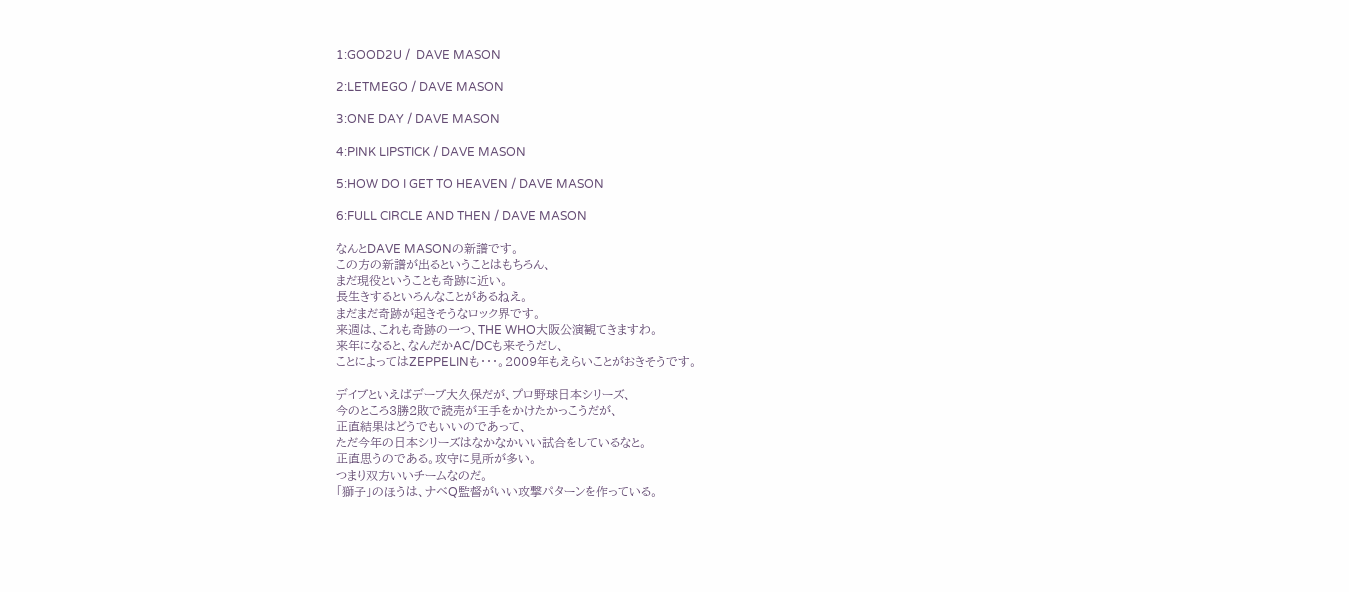1:GOOD2U /  DAVE MASON

2:LETMEGO / DAVE MASON

3:ONE DAY / DAVE MASON

4:PINK LIPSTICK / DAVE MASON

5:HOW DO I GET TO HEAVEN / DAVE MASON

6:FULL CIRCLE AND THEN / DAVE MASON

なんとDAVE MASONの新譜です。
この方の新譜が出るということはもちろん、
まだ現役ということも奇跡に近い。
長生きするといろんなことがあるねえ。
まだまだ奇跡が起きそうなロック界です。
来週は、これも奇跡の一つ、THE WHO大阪公演観てきますわ。
来年になると、なんだかAC/DCも来そうだし、
ことによってはZEPPELINも・・・。2009年もえらいことがおきそうです。

デイブといえばデーブ大久保だが、プロ野球日本シリーズ、
今のところ3勝2敗で読売が王手をかけたかっこうだが、
正直結果はどうでもいいのであって、
ただ今年の日本シリーズはなかなかいい試合をしているなと。
正直思うのである。攻守に見所が多い。
つまり双方いいチームなのだ。
「獅子」のほうは、ナベQ監督がいい攻撃パターンを作っている。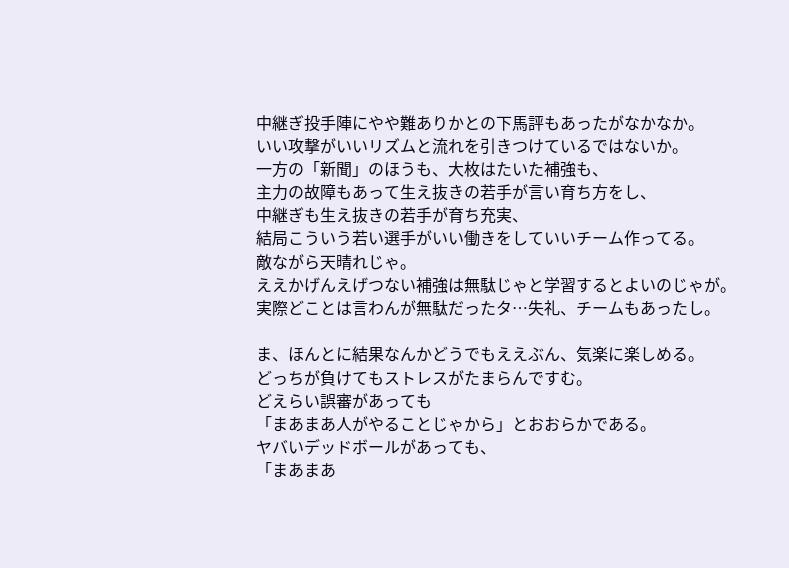中継ぎ投手陣にやや難ありかとの下馬評もあったがなかなか。
いい攻撃がいいリズムと流れを引きつけているではないか。
一方の「新聞」のほうも、大枚はたいた補強も、
主力の故障もあって生え抜きの若手が言い育ち方をし、
中継ぎも生え抜きの若手が育ち充実、
結局こういう若い選手がいい働きをしていいチーム作ってる。
敵ながら天晴れじゃ。
ええかげんえげつない補強は無駄じゃと学習するとよいのじゃが。
実際どことは言わんが無駄だったタ…失礼、チームもあったし。

ま、ほんとに結果なんかどうでもええぶん、気楽に楽しめる。
どっちが負けてもストレスがたまらんですむ。
どえらい誤審があっても
「まあまあ人がやることじゃから」とおおらかである。
ヤバいデッドボールがあっても、
「まあまあ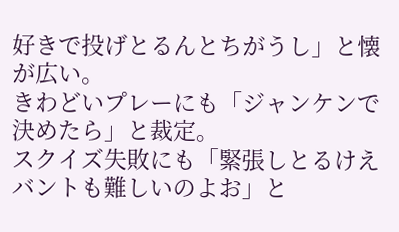好きで投げとるんとちがうし」と懐が広い。
きわどいプレーにも「ジャンケンで決めたら」と裁定。
スクイズ失敗にも「緊張しとるけえバントも難しいのよお」と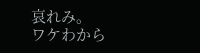哀れみ。
ワケわから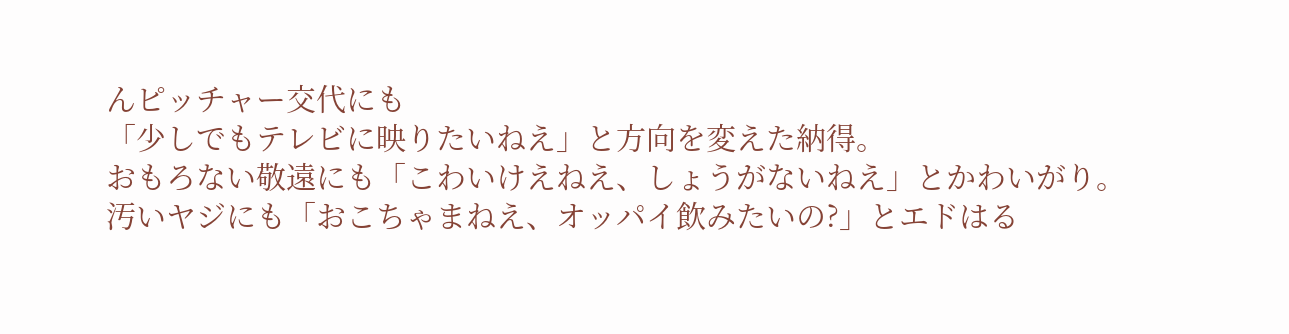んピッチャー交代にも
「少しでもテレビに映りたいねえ」と方向を変えた納得。
おもろない敬遠にも「こわいけえねえ、しょうがないねえ」とかわいがり。
汚いヤジにも「おこちゃまねえ、オッパイ飲みたいの?」とエドはる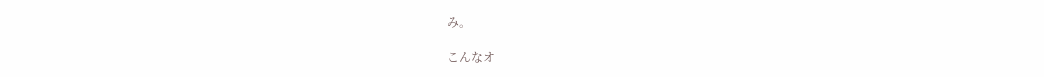み。

こんなオ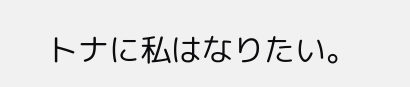トナに私はなりたい。